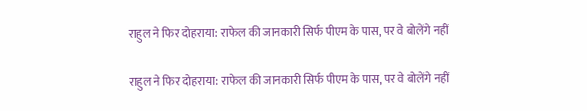राहुल ने फिर दोहराया: राफेल की जानकारी सिर्फ पीएम के पास, पर वे बोलेंगे नहीं

राहुल ने फिर दोहराया: राफेल की जानकारी सिर्फ पीएम के पास, पर वे बोलेंगे नहीं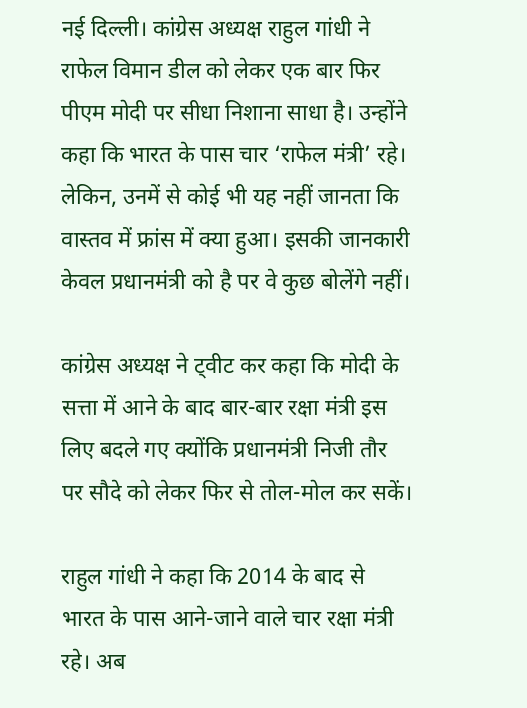नई दिल्ली। कांग्रेस अध्यक्ष राहुल गांधी ने राफेल विमान डील को लेकर एक बार फिर पीएम मोदी पर सीधा निशाना साधा है। उन्होंने कहा कि भारत के पास चार ‘राफेल मंत्री’ रहे। लेकिन, उनमें से कोई भी यह नहीं जानता कि वास्तव में फ्रांस में क्या हुआ। इसकी जानकारी केवल प्रधानमंत्री को है पर वे कुछ बोलेंगे नहीं।

कांग्रेस अध्यक्ष ने ट्वीट कर कहा कि मोदी के सत्ता में आने के बाद बार-बार रक्षा मंत्री इस लिए बदले गए क्योंकि प्रधानमंत्री निजी तौर पर सौदे को लेकर फिर से तोल-मोल कर सकें।

राहुल गांधी ने कहा कि 2014 के बाद से भारत के पास आने-जाने वाले चार रक्षा मंत्री रहे। अब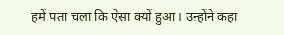हमें पता चला कि ऐसा क्यों हुआ। उऩ्होंने कहा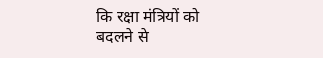कि रक्षा मंत्रियों को बदलने से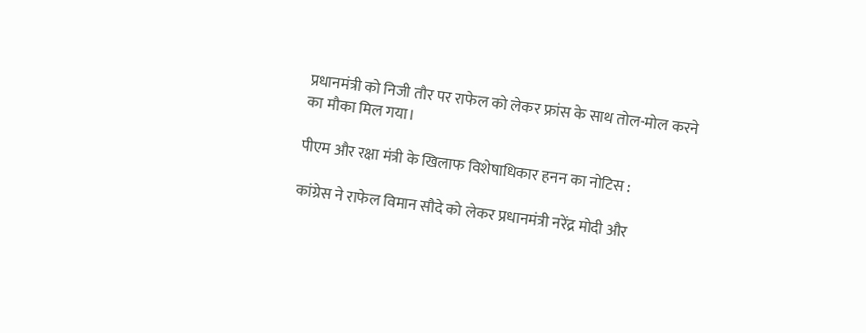प्रधानमंत्री को निजी तौर पर राफेल को लेकर फ्रांस के साथ तोल-मोल करने का मौका मिल गया।

पीएम और रक्षा मंत्री के खिलाफ विशेषाधिकार हनन का नोटिस :

कांग्रेस ने राफेल विमान सौदे को लेकर प्रधानमंत्री नरेंद्र मोदी और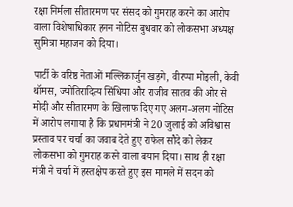रक्षा निर्मला सीतारमण पर संसद को गुमराह करने का आरोप वाला विशेषाधिकार हनन नोटिस बुधवार को लोकसभा अध्यक्ष सुमित्रा महाजन को दिया।

पार्टी के वरिष्ठ नेताओं मल्लिकार्जुन खड़गे, वीरप्पा मोइली, केवी थॉमस, ज्योतिरादित्य सिंधिया और राजीव सातव की ओर से मोदी और सीतारमण के खिलाफ दिए गए अलग-अलग नोटिस में आरोप लगाया है कि प्रधानमंत्री ने 20 जुलाई को अविश्वास प्रस्ताव पर चर्चा का जवाब देते हुए राफेल सौदे को लेकर लोकसभा को गुमराह करने वाला बयान दिया। साथ ही रक्षा मंत्री ने चर्चा में हस्तक्षेप करते हुए इस मामले में सदन को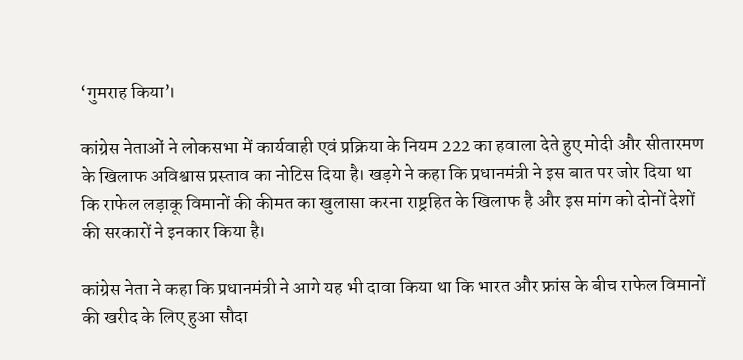‘गुमराह किया’।

कांग्रेस नेताओं ने लोकसभा में कार्यवाही एवं प्रक्रिया के नियम 222 का हवाला देते हुए मोदी और सीतारमण के खिलाफ अविश्वास प्रस्ताव का नोटिस दिया है। खड़गे ने कहा कि प्रधानमंत्री ने इस बात पर जोर दिया था कि राफेल लड़ाकू विमानों की कीमत का खुलासा करना राष्ट्रहित के खिलाफ है और इस मांग को दोनों देशों की सरकारों ने इनकार किया है।

कांग्रेस नेता ने कहा कि प्रधानमंत्री ने आगे यह भी दावा किया था कि भारत और फ्रांस के बीच राफेल विमानों की खरीद के लिए हुआ सौदा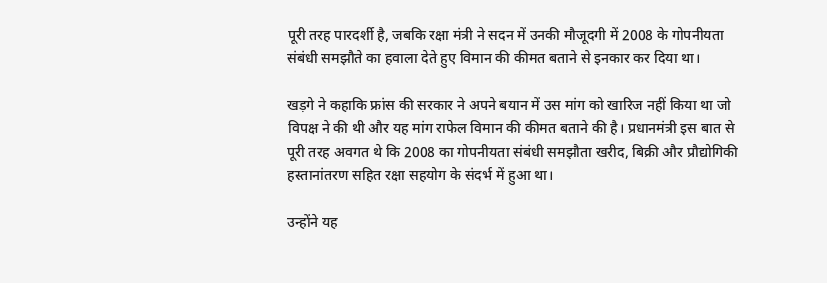पूरी तरह पारदर्शी है, जबकि रक्षा मंत्री ने सदन में उनकी मौजूदगी में 2008 के गोपनीयता संबंधी समझौते का हवाला देते हुए विमान की कीमत बताने से इनकार कर दिया था।

खड़गे ने कहाकि फ्रांस की सरकार ने अपने बयान में उस मांग को खारिज नहीं किया था जो विपक्ष ने की थी और यह मांग राफेल विमान की कीमत बताने की है। प्रधानमंत्री इस बात से पूरी तरह अवगत थे कि 2008 का गोपनीयता संबंधी समझौता खरीद, बिक्री और प्रौद्योगिकी हस्तानांतरण सहित रक्षा सहयोग के संदर्भ में हुआ था।

उन्होंने यह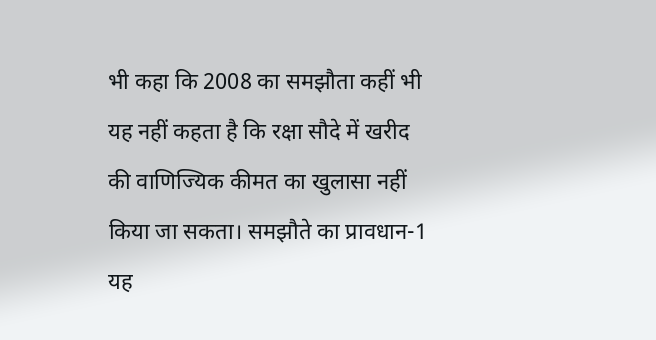भी कहा कि 2008 का समझौता कहीं भी यह नहीं कहता है कि रक्षा सौदे में खरीद की वाणिज्यिक कीमत का खुलासा नहीं किया जा सकता। समझौते का प्रावधान-1 यह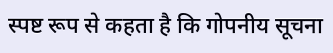स्पष्ट रूप से कहता है कि गोपनीय सूचना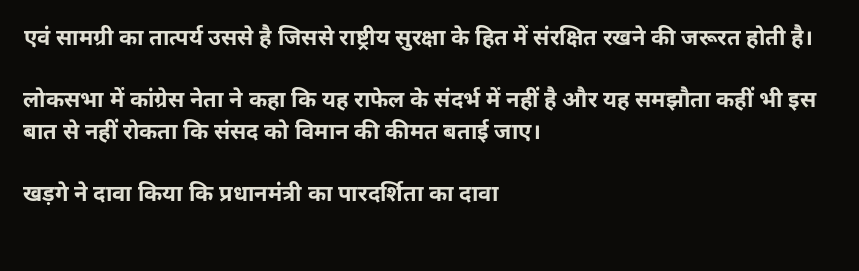एवं सामग्री का तात्पर्य उससे है जिससे राष्ट्रीय सुरक्षा के हित में संरक्षित रखने की जरूरत होती है।

लोकसभा में कांग्रेस नेता ने कहा कि यह राफेल के संदर्भ में नहीं है और यह समझौता कहीं भी इस बात से नहीं रोकता कि संसद को विमान की कीमत बताई जाए।

खड़गे ने दावा किया कि प्रधानमंत्री का पारदर्शिता का दावा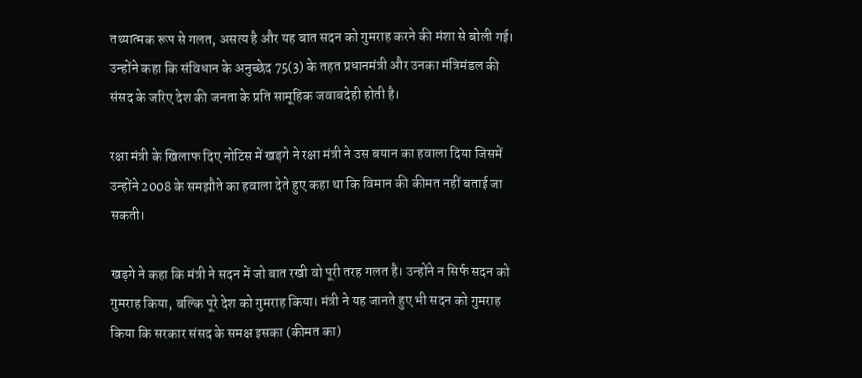तथ्यात्मक रूप से गलत, असत्य है और यह बात सदन को गुमराह करने की मंशा से बोली गई। उन्होंने कहा कि संविधान के अनुच्छेद 75(3) के तहत प्रधानमंत्री और उनका मंत्रिमंडल की संसद के जरिए देश की जनता के प्रति सामूहिक जवाबदेही होती है।

रक्षा मंत्री के खिलाफ दिए नोटिस में खड़गे ने रक्षा मंत्री ने उस बयान का हवाला दिया जिसमें उन्होंने 2008 के समझौते का हवाला देते हुए कहा था कि विमान की कीमत नहीं बताई जा सकती।

खड़गे ने कहा कि मंत्री ने सदन में जो बात रखी वो पूरी तरह गलत है। उन्होंने न सिर्फ सदन को गुमराह किया, बल्कि पूरे देश को गुमराह किया। मंत्री ने यह जानते हुए भी सदन को गुमराह किया कि सरकार संसद के समक्ष इसका (कीमत का)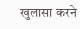खुलासा करने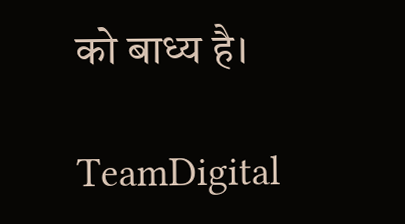को बाध्य है।

TeamDigital